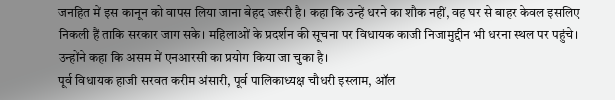जनहित में इस कानून को वापस लिया जाना बेहद जरूरी है। कहा कि उन्हें धरने का शौक नहीं, वह घर से बाहर केवल इसलिए निकली हैं ताकि सरकार जाग सके। महिलाओं के प्रदर्शन की सूचना पर विधायक काजी निजामुद्दीन भी धरना स्थल पर पहुंचे। उन्होंने कहा कि असम में एनआरसी का प्रयोग किया जा चुका है।
पूर्व विधायक हाजी सरवत करीम अंसारी, पूर्व पालिकाध्यक्ष चौधरी इस्लाम, ऑल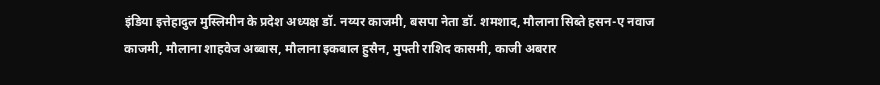इंडिया इत्तेहादुल मुस्लिमीन के प्रदेश अध्यक्ष डॉ. नय्यर काजमी, बसपा नेता डॉ. शमशाद, मौलाना सिब्ते हसन-ए नवाज काजमी, मौलाना शाहवेज अब्बास, मौलाना इकबाल हुसैन, मुफ्ती राशिद कासमी, काजी अबरार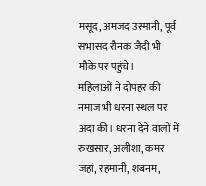मसूद, अमजद उस्मानी, पूर्व सभासद रौनक जैदी भी मौके पर पहुंचे।
महिलाओं ने दोपहर की नमाज भी धरना स्थल पर अदा की। धरना देने वालों में रुखसार, अलीशा, कमर जहां, रहमानी, शबनम,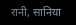रानी, सानिया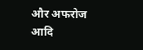और अफरोज आदि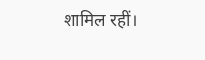शामिल रहीं।